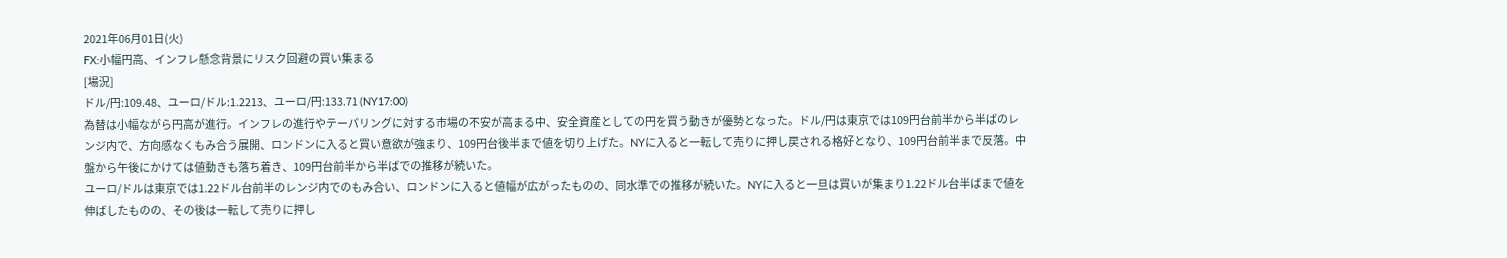2021年06月01日(火)
FX:小幅円高、インフレ懸念背景にリスク回避の買い集まる
[場況]
ドル/円:109.48、ユーロ/ドル:1.2213、ユーロ/円:133.71 (NY17:00)
為替は小幅ながら円高が進行。インフレの進行やテーパリングに対する市場の不安が高まる中、安全資産としての円を買う動きが優勢となった。ドル/円は東京では109円台前半から半ばのレンジ内で、方向感なくもみ合う展開、ロンドンに入ると買い意欲が強まり、109円台後半まで値を切り上げた。NYに入ると一転して売りに押し戻される格好となり、109円台前半まで反落。中盤から午後にかけては値動きも落ち着き、109円台前半から半ばでの推移が続いた。
ユーロ/ドルは東京では1.22ドル台前半のレンジ内でのもみ合い、ロンドンに入ると値幅が広がったものの、同水準での推移が続いた。NYに入ると一旦は買いが集まり1.22ドル台半ばまで値を伸ばしたものの、その後は一転して売りに押し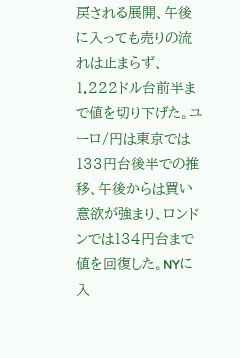戻される展開、午後に入っても売りの流れは止まらず、1.222ドル台前半まで値を切り下げた。ユーロ/円は東京では133円台後半での推移、午後からは買い意欲が強まり、ロンドンでは134円台まで値を回復した。NYに入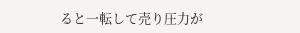ると一転して売り圧力が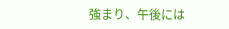強まり、午後には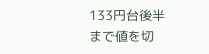133円台後半まで値を切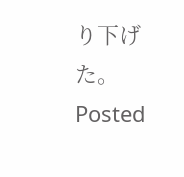り下げた。
Posted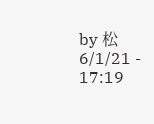by 松 6/1/21 - 17:19